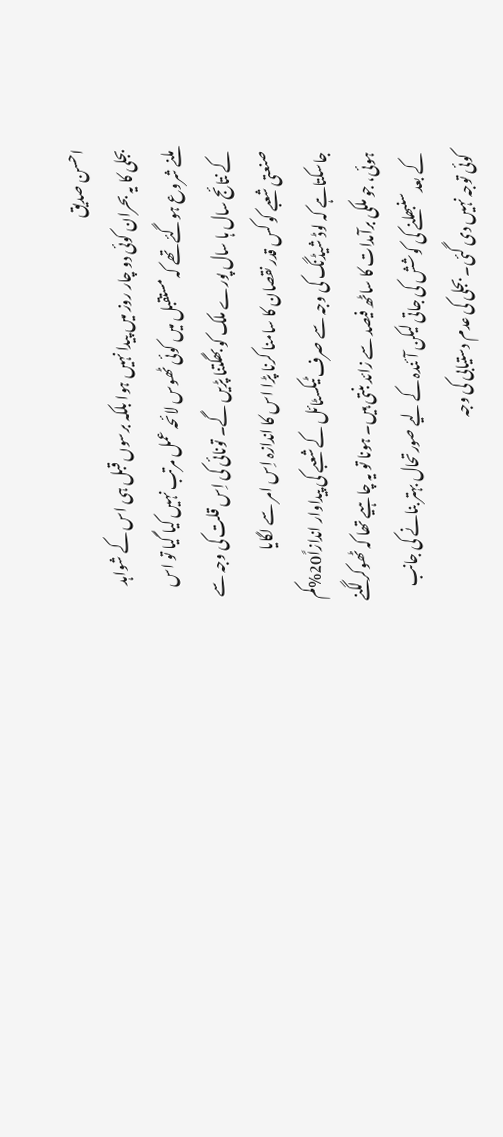احسن صدیق
بجلی کا یہ بحران کوئی دو چار روز میں پیدا نہیں ہوا بلکہ برسوں قبل ہی اس کے شواہد ملنے شروع ہوگئے تھے کہ مستقبل میں کوئی ٹھوس لائحہ عمل مرتب نہیں کیا گیا تو اس کے نتائج سال ہا سال پورے ملک کو بھگتنا پڑیں گے۔ تونائی کی اِس قلت کی وجہ سے صنعتی شعبے کو کس قدر نقصان کا سامنا کرنا پڑا اس کا اندازہ اِس امر سے لگایا جاسکتاہے کہ لوڈ شیڈنگ کی وجہ سے صرف ٹیکسٹائل کے شعبے کی پیداوار اندازاً20%کم ہوئی، جو ملکی برآمدات کا ساٹھ فیصد سے زائد بنتی ہیں۔ ہونا تو یہ چاہیے تھا کہ ٹھوکر لگنے کے بعد سنبھلنے کی کوشش کی جاتی لیکن آئندہ کے لیے صورتحال بہتر بنانے کی جانب کوئی توجہ نہیں دی گئی۔ بجلی کی عدم دستیابی کی وجہ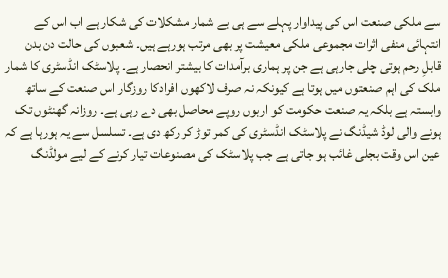سے ملکی صنعت اس کی پیداوار پہلے سے ہی بے شمار مشکلات کی شکار ہے اب اس کے انتہائی منفی اثرات مجموعی ملکی معیشت پر بھی مرتب ہورہے ہیں۔ شعبوں کی حالت دن بدن قابلِ رحم ہوتی چلی جارہی ہے جن پر ہماری برآمدات کا بیشتر انحصار ہے۔ پلاسٹک انڈسٹری کا شمار ملک کی اہم صنعتوں میں ہوتا ہے کیونکہ نہ صرف لاکھوں افرادکا روزگار اس صنعت کے ساتھ وابستہ ہے بلکہ یہ صنعت حکومت کو اربوں روپے محاصل بھی دے رہی ہے۔ روزانہ گھنٹوں تک ہونے والی لوڈ شیڈنگ نے پلاسٹک انڈسٹری کی کمر توڑ کر رکھ دی ہے۔ تسلسل سے یہ ہورہا ہے کہ عین اس وقت بجلی غائب ہو جاتی ہے جب پلاسٹک کی مصنوعات تیار کرنے کے لیے مولڈنگ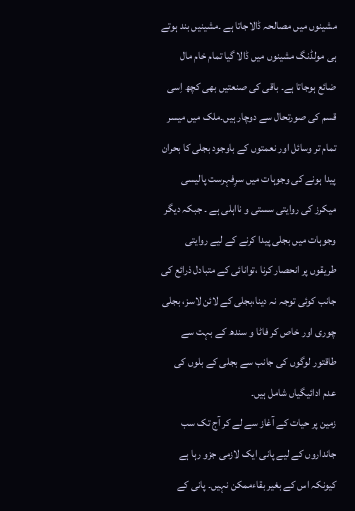مشینوں میں مصالحہ ڈالاجاتا ہے ۔مشینیں بند ہوتے ہی مولڈنگ مشینوں میں ڈالا گیا تمام خام مال ضائع ہوجاتا ہے۔ باقی کی صنعتیں بھی کچھ اِسی قسم کی صورتحال سے دوچار ہیں۔ملک میں میسر تمام تر وسائل اور نعمتوں کے باوجود بجلی کا بحران پیدا ہونے کی وجوہات میں سرِفہرست پالیسی میکرز کی روایتی سستی و نااہلی ہے ۔ جبکہ دیگر وجوہات میں بجلی پیدا کرنے کے لیے روایتی طریقوں پر انحصار کرنا ،توانائی کے متبادل ذرائع کی جانب کوئی توجہ نہ دینا،بجلی کے لائن لاسز، بجلی چوری اور خاص کر فاٹا و سندھ کے بہت سے طاقتور لوگوں کی جانب سے بجلی کے بلوں کی عدم ادائیگیاں شامل ہیں۔
زمین پر حیات کے آغاز سے لے کر آج تک سب جانداروں کے لیے پانی ایک لازمی جزو رہا ہے کیونکہ اس کے بغیر بقاءممکن نہیں۔ پانی کے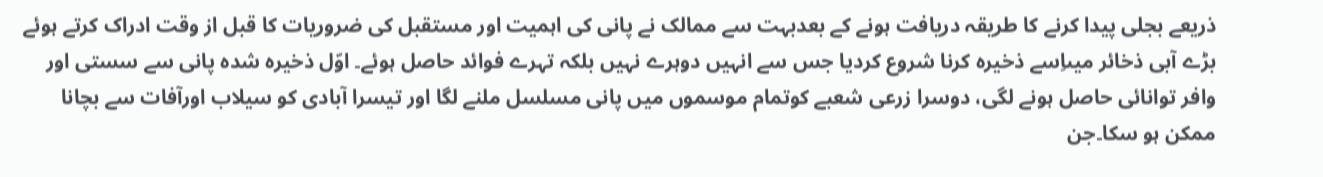ذریعے بجلی پیدا کرنے کا طریقہ دریافت ہونے کے بعدبہت سے ممالک نے پانی کی اہمیت اور مستقبل کی ضروریات کا قبل از وقت ادراک کرتے ہوئے بڑے آبی ذخائر میںاِسے ذخیرہ کرنا شروع کردیا جس سے انہیں دوہرے نہیں بلکہ تہرے فوائد حاصل ہوئے۔ اوّل ذخیرہ شدہ پانی سے سستی اور وافر توانائی حاصل ہونے لگی، دوسرا زرعی شعبے کوتمام موسموں میں پانی مسلسل ملنے لگا اور تیسرا آبادی کو سیلاب اورآفات سے بچانا ممکن ہو سکا۔جن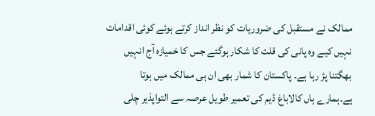ممالک نے مستقبل کی ضروریات کو نظر انداز کرتے ہوئے کوئی اقدامات نہیں کیے وہ پانی کی قلت کا شکار ہوگئے جس کا خمیازہ آج انہیں بھگتنا پڑ رہا ہے۔ پاکستان کا شمار بھی ان ہی ممالک میں ہوتا ہے۔ہمارے ہاں کالاباغ ڈیم کی تعمیر طویل عرصہ سے التواپذیر چلی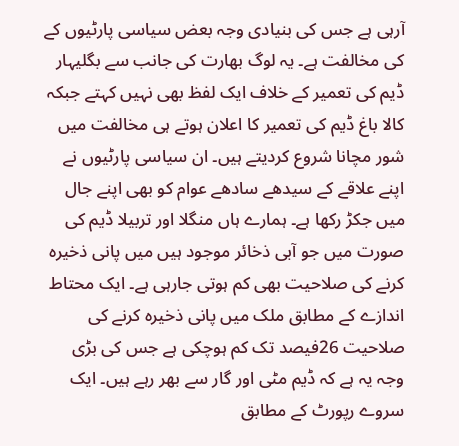آرہی ہے جس کی بنیادی وجہ بعض سیاسی پارٹیوں کے کی مخالفت ہے۔ یہ لوگ بھارت کی جانب سے بگلیہار ڈیم کی تعمیر کے خلاف ایک لفظ بھی نہیں کہتے جبکہ کالا باغ ڈیم کی تعمیر کا اعلان ہوتے ہی مخالفت میں شور مچانا شروع کردیتے ہیں۔ ان سیاسی پارٹیوں نے اپنے علاقے کے سیدھے سادھے عوام کو بھی اپنے جال میں جکڑ رکھا ہے۔ ہمارے ہاں منگلا اور تربیلا ڈیم کی صورت میں جو آبی ذخائر موجود ہیں میں پانی ذخیرہ کرنے کی صلاحیت بھی کم ہوتی جارہی ہے۔ ایک محتاط اندازے کے مطابق ملک میں پانی ذخیرہ کرنے کی صلاحیت 26فیصد تک کم ہوچکی ہے جس کی بڑی وجہ یہ ہے کہ ڈیم مٹی اور گار سے بھر رہے ہیں۔ ایک سروے رپورٹ کے مطابق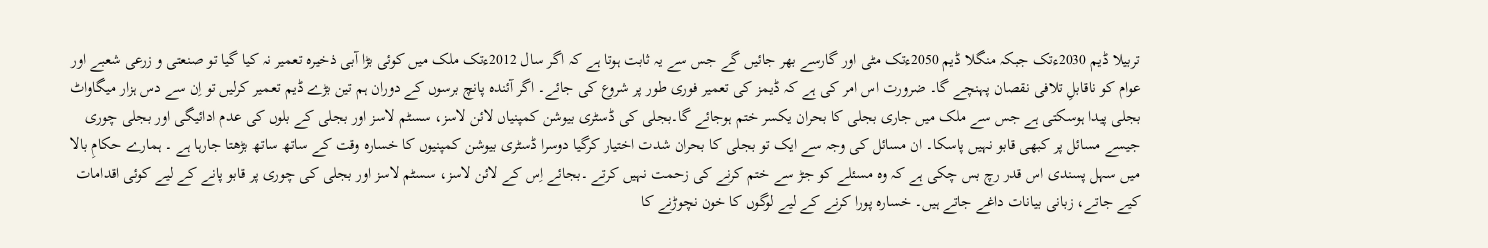تربیلا ڈیم 2030ءتک جبکہ منگلا ڈیم 2050ءتک مٹی اور گارسے بھر جائیں گے جس سے یہ ثابت ہوتا ہے کہ اگر سال 2012ءتک ملک میں کوئی بڑا آبی ذخیرہ تعمیر نہ کیا گیا تو صنعتی و زرعی شعبے اور عوام کو ناقابلِ تلافی نقصان پہنچے گا۔ ضرورت اس امر کی ہے کہ ڈیمز کی تعمیر فوری طور پر شروع کی جائے۔ اگر آئندہ پانچ برسوں کے دوران ہم تین بڑے ڈیم تعمیر کرلیں تو اِن سے دس ہزار میگاواٹ بجلی پیدا ہوسکتی ہے جس سے ملک میں جاری بجلی کا بحران یکسر ختم ہوجائے گا۔بجلی کی ڈسٹری بیوشن کمپنیاں لائن لاسز، سسٹم لاسز اور بجلی کے بلوں کی عدم ادائیگی اور بجلی چوری جیسے مسائل پر کبھی قابو نہیں پاسکا۔ ان مسائل کی وجہ سے ایک تو بجلی کا بحران شدت اختیار کرگیا دوسرا ڈسٹری بیوشن کمپنیوں کا خسارہ وقت کے ساتھ ساتھ بڑھتا جارہا ہے ۔ ہمارے حکامِ بالا میں سہل پسندی اس قدر رچ بس چکی ہے کہ وہ مسئلے کو جڑ سے ختم کرنے کی زحمت نہیں کرتے ۔بجائے اِس کے لائن لاسز، سسٹم لاسز اور بجلی کی چوری پر قابو پانے کے لیے کوئی اقدامات کیے جاتے، زبانی بیانات داغے جاتے ہیں۔ خسارہ پورا کرنے کے لیے لوگوں کا خون نچوڑنے کا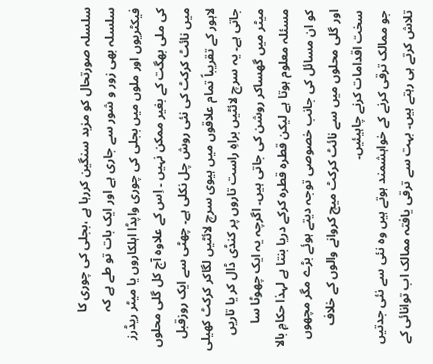سلسلہ صورتحال کو مزید سنگین کررہا ہے ،بجلی کی چوری کا سلسلہ بھی زور و شور سے جاری ہے اور ایک بات تو طے ہے کہ فیکٹریوں اور ملوں میں بجلی کی چوری واپڈا اہلکاروں یا میٹر ریڈرز کی ملی بھگت کے بغیر ممکن نہیں ۔ اِس کے علاوہ آج کل گلی محلوں میں نائٹ کرکٹ کی نئی روش چل نکلی ہے۔ چھٹی سے ایک روزقبل لاہور کے تقریباً تمام علاقوں میں ہیوی سرچ لائٹیں لگاکر کرکٹ کھیلی جاتی ہے۔ یہ سرچ لائٹیں براہِ راست تاروں پر کنڈی ڈال کر یا تاریں میٹر میں گھساکر روشن کی جاتی ہیں۔ اگرچہ یہ ایک چھوٹا سا مسئلہ معلوم ہوتا ہے لیکن قطرہ قطرہ کرکے دریا بنتا ہے لہذا حکامِ بالا کو ان مسائل کی جانب خصوصی توجہ دیتے ہوئے بڑے مگر مچھوں اور گلی محلوں میں سے نائٹ کرکٹ میچ کروانے والوں کے خلاف سخت اقدامات کرنے چاہیئیں۔
جو ممالک ترقی کرنے کے خواہشمند ہوتے ہیں وہ نئی سے نئی جدتیں تلاش کرتے ہی رہتے ہیں۔ بہت سے ترقی یافتہ ممالک اب توانائی کے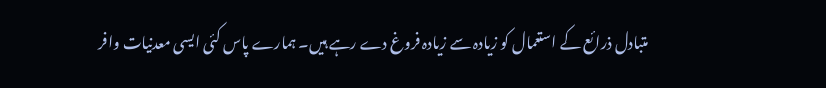متبادل ذرائع کے استعمال کو زیادہ سے زیادہ فروغ دے رہے ہیں۔ ہمارے پاس کئی ایسی معدنیات وافر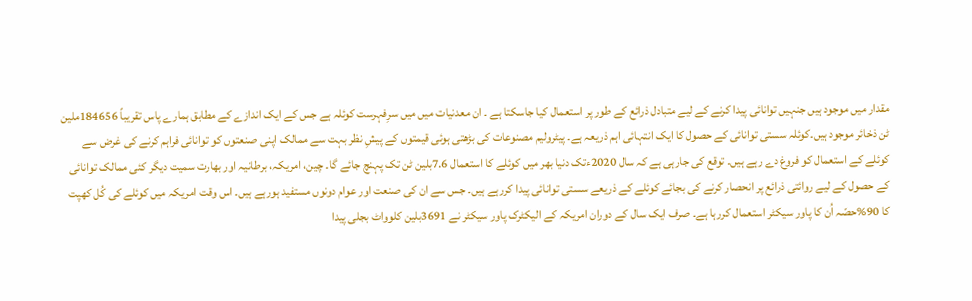مقدار میں موجود ہیں جنہیں توانائی پیدا کرنے کے لیے متبادل ذرائع کے طور پر استعمال کیا جاسکتا ہے ۔ ان معدنیات میں میں سرِفہرست کوئلہ ہے جس کے ایک اندازے کے مطابق ہمارے پاس تقریباً 184656ملین ٹن ذخائر موجود ہیں۔کوئلہ سستی توانائی کے حصول کا ایک انتہائی اہم ذریعہ ہے۔ پیٹرولیم مصنوعات کی بڑھتی ہوئی قیمتوں کے پیشِ نظر بہت سے ممالک اپنی صنعتوں کو توانائی فراہم کرنے کی غرض سے کوئلے کے استعمال کو فروغ دے رہے ہیں۔ توقع کی جارہی ہے کہ سال 2020ءتک دنیا بھر میں کوئلے کا استعمال 7.6بلین ٹن تک پہنچ جائے گا۔ چین، امریکہ، برطانیہ اور بھارت سمیت دیگر کئی ممالک توانائی کے حصول کے لیے روائتی ذرائع پر انحصار کرنے کی بجائے کوئلے کے ذریعے سستی توانائی پیدا کررہے ہیں۔ جس سے ان کی صنعت اور عوام دونوں مستفید ہورہے ہیں۔ اس وقت امریکہ میں کوئلے کی کُل کھپت کا 90%حصّہ اُن کا پاور سیکٹر استعمال کررہا ہے۔ صرف ایک سال کے دوران امریکہ کے الیکٹرک پاور سیکٹر نے 3691بلین کلوواٹ بجلی پیدا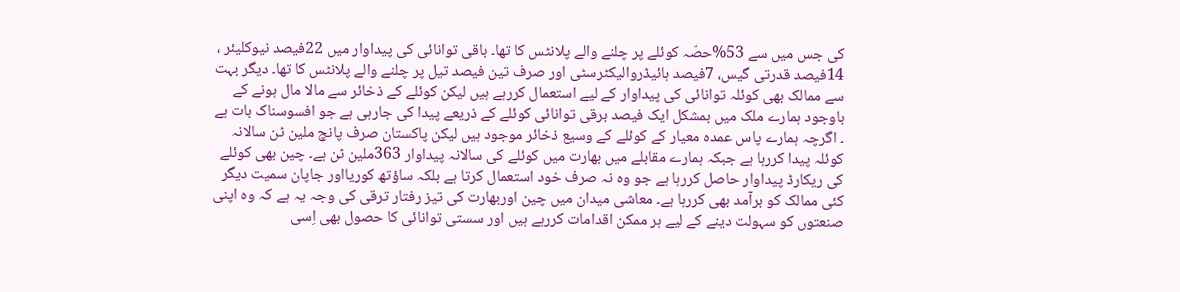کی جس میں سے 53%حصّہ کوئلے پر چلنے والے پلانٹس کا تھا۔ باقی توانائی کی پیداوار میں 22فیصد نیوکلیئر ، 14فیصد قدرتی گیس، 7فیصد ہائیڈروالیکٹرسٹی اور صرف تین فیصد تیل پر چلنے والے پلانٹس کا تھا۔ دیگر بہت سے ممالک بھی کوئلہ توانائی کی پیداوار کے لیے استعمال کررہے ہیں لیکن کوئلے کے ذخائر سے مالا مال ہونے کے باوجود ہمارے ملک میں بمشکل ایک فیصد برقی توانائی کوئلے کے ذریعے پیدا کی جارہی ہے جو افسوسناک بات ہے ۔ اگرچہ ہمارے پاس عمدہ معیار کے کوئلے کے وسیع ذخائر موجود ہیں لیکن پاکستان صرف پانچ ملین ٹن سالانہ کوئلہ پیدا کررہا ہے جبکہ ہمارے مقابلے میں بھارت میں کوئلے کی سالانہ پیداوار 363ملین ٹن ہے۔ چین بھی کوئلے کی ریکارڈ پیداوار حاصل کررہا ہے جو وہ نہ صرف خود استعمال کرتا ہے بلکہ ساؤتھ کوریااور جاپان سمیت دیگر کئی ممالک کو برآمد بھی کررہا ہے۔ معاشی میدان میں چین اوربھارت کی تیز رفتار ترقی کی وجہ یہ ہے کہ وہ اپنی صنعتوں کو سہولت دینے کے لیے ہر ممکن اقدامات کررہے ہیں اور سستی توانائی کا حصول بھی اِسی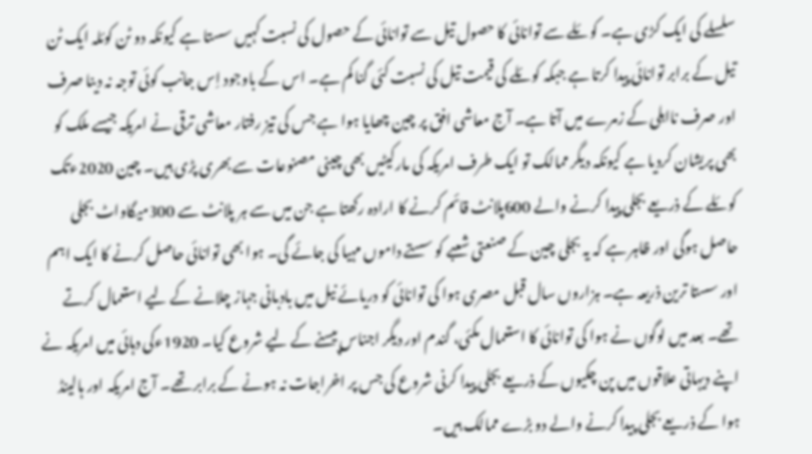سلسلے کی ایک کڑی ہے۔ کوئلے سے توانائی کا حصول تیل سے توانائی کے حصول کی نسبت کہیں سستا ہے کیونکہ دو ٹن کوئلہ ایک ٹن تیل کے برابر توانائی پیدا کرتا ہے جبکہ کوئلے کی قیمت تیل کی نسبت کئی گنا کم ہے۔ اس کے باوجود اِس جانب کوئی توجہ نہ دینا صرف اور صرف نااہلی کے زمرے میں آتا ہے۔ آج معاشی افق پر چین چھایا ہوا ہے جس کی تیز رفتار معاشی ترقی نے امریکہ جیسے ملک کو بھی پریشان کردیا ہے کیونکہ دیگر ممالک تو ایک طرف امریکہ کی مارکیٹیں بھی چینی مصنوعات سے بھری پڑی ہیں۔ چین 2020ءتک کوئلے کے ذریعے بجلی پیدا کرنے والے 600پلانٹ قائم کرنے کا ارادہ رکھتا ہے جن میں سے ہر پلانٹ سے 300میگاواٹ بجلی حاصل ہوگی اور ظاہر ہے کہ یہ بجلی چین کے صنعتی شعبے کو سستے داموں مہیا کی جائے گی۔ ہوا بھی توانائی حاصل کرنے کا ایک اہم اور سستا ترین ذریعہ ہے۔ ہزاروں سال قبل مصری ہوا کی توانائی کو دریائے نیل میں بادبانی جہاز چلانے کے لیے استعمال کرتے تھے۔ بعد میں لوگوں نے ہوا کی توانائی کا استعمال مکئی، گندم اور دیگر اجناس پیسنے کے لیے شروع کیا۔ 1920ءکی دہائی میں امریکہ نے اپنے دیہاتی علاقوں میں پن چکیوں کے ذریعے بجلی پیدا کرنی شروع کی جس پر اخراجات نہ ہونے کے برابر تھے۔ آج امریکہ اور ہالینڈ ہوا کے ذریعے بجلی پیدا کرنے والے دو بڑے ممالک ہیں۔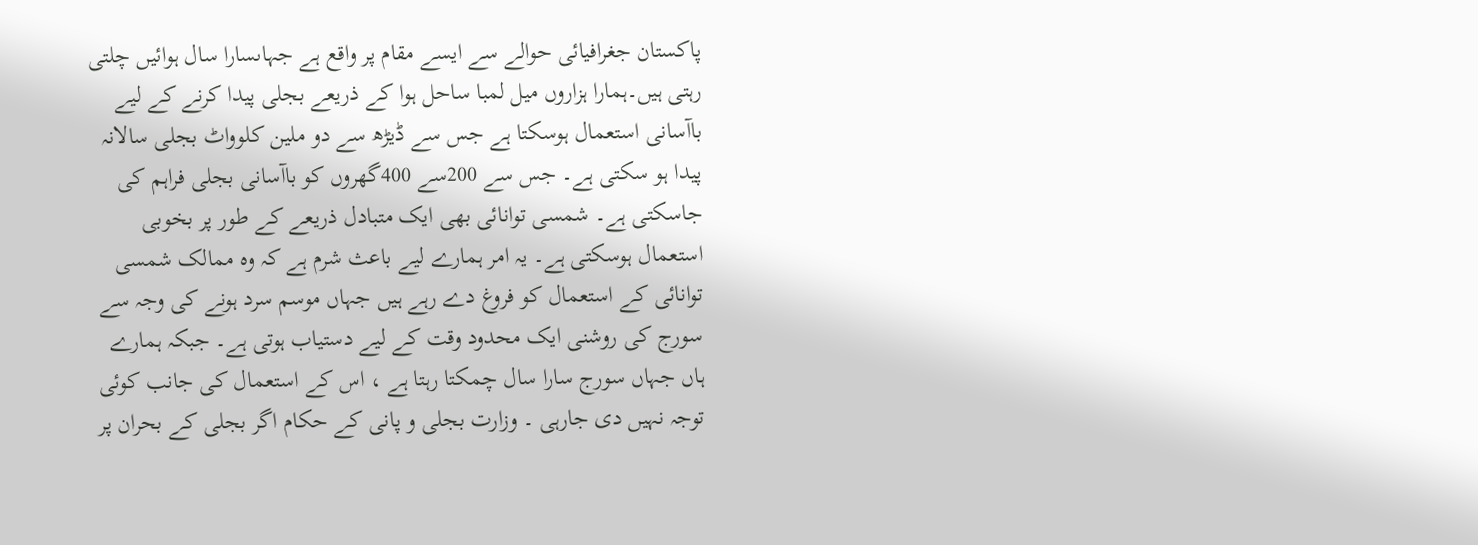پاکستان جغرافیائی حوالے سے ایسے مقام پر واقع ہے جہاںسارا سال ہوائیں چلتی رہتی ہیں۔ہمارا ہزاروں میل لمبا ساحل ہوا کے ذریعے بجلی پیدا کرنے کے لیے باآسانی استعمال ہوسکتا ہے جس سے ڈیڑھ سے دو ملین کلوواٹ بجلی سالانہ پیدا ہو سکتی ہے۔ جس سے 200سے 400گھروں کو باآسانی بجلی فراہم کی جاسکتی ہے۔ شمسی توانائی بھی ایک متبادل ذریعے کے طور پر بخوبی استعمال ہوسکتی ہے۔ یہ امر ہمارے لیے باعث شرم ہے کہ وہ ممالک شمسی توانائی کے استعمال کو فروغ دے رہے ہیں جہاں موسم سرد ہونے کی وجہ سے سورج کی روشنی ایک محدود وقت کے لیے دستیاب ہوتی ہے۔ جبکہ ہمارے ہاں جہاں سورج سارا سال چمکتا رہتا ہے ، اس کے استعمال کی جانب کوئی توجہ نہیں دی جارہی ۔ وزارت بجلی و پانی کے حکام اگر بجلی کے بحران پر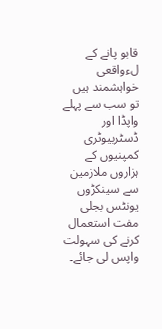قابو پانے کے لءواقعی خواہشمند ہیں تو سب سے پہلے واپڈا اور ڈسٹربیوٹری کمپنیوں کے ہزاروں ملازمین سے سینکڑوں یونٹس بجلی مفت استعمال کرنے کی سہولت واپس لی جائے۔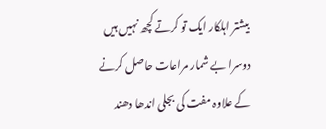بیشتر اہلکار ایک تو کرتے کچھ نہیں ہیں دوسرا بے شمار مراعات حاصل کرنے کے علاوہ مفت کی بجلی اندھا دھند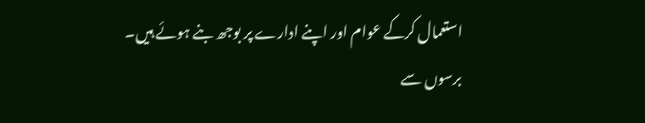استعمال کرکے عوام اور اپنے ادارے پر بوجھ بنے ہوئے ہیں۔
برسوں سے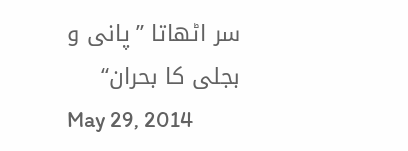سر اٹھاتا ”پانی و بجلی کا بحران“
May 29, 2014